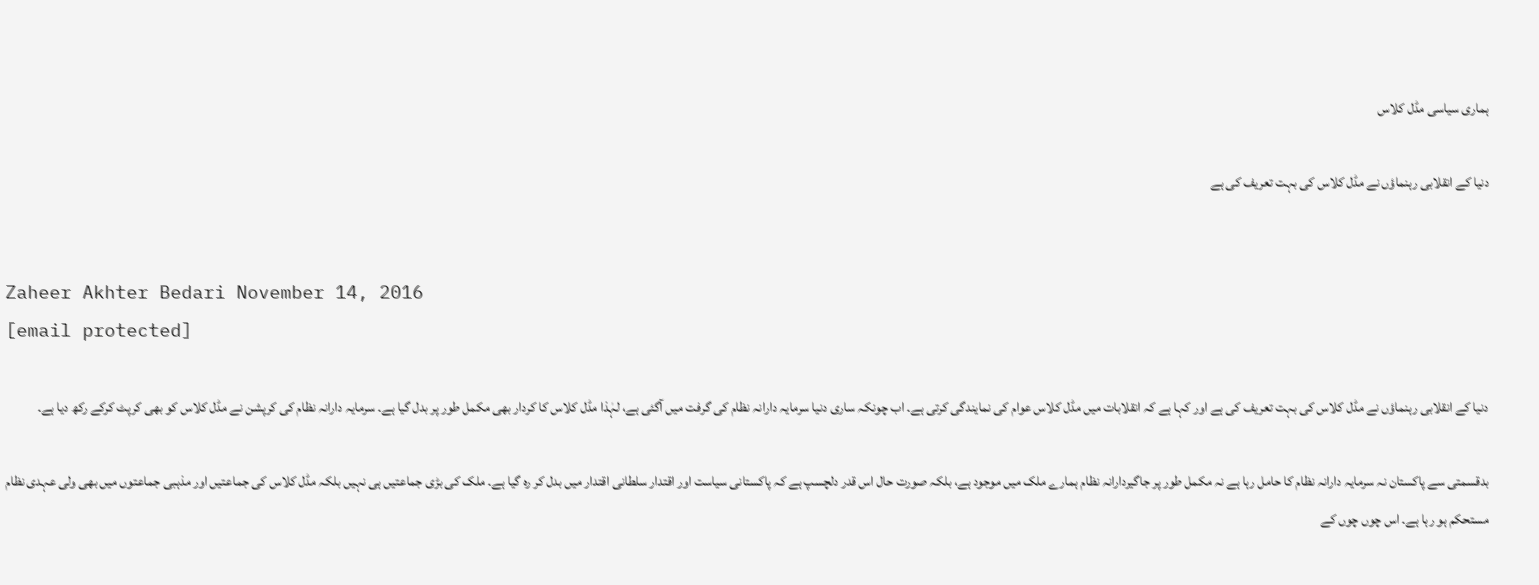ہماری سیاسی مڈل کلاس

دنیا کے انقلابی رہنماؤں نے مڈل کلاس کی بہت تعریف کی ہے


Zaheer Akhter Bedari November 14, 2016
[email protected]

دنیا کے انقلابی رہنماؤں نے مڈل کلاس کی بہت تعریف کی ہے اور کہا ہے کہ انقلابات میں مڈل کلاس عوام کی نمایندگی کرتی ہے۔ اب چونکہ ساری دنیا سرمایہ دارانہ نظام کی گرفت میں آگئی ہے، لہٰذا مڈل کلاس کا کردار بھی مکمل طور پر بدل گیا ہے۔ سرمایہ دارانہ نظام کی کرپشن نے مڈل کلاس کو بھی کرپٹ کرکے رکھ دیا ہے۔

بدقسمتی سے پاکستان نہ سرمایہ دارانہ نظام کا حامل رہا ہے نہ مکمل طور پر جاگیردارانہ نظام ہمارے ملک میں موجود ہے، بلکہ صورت حال اس قدر دلچسپ ہے کہ پاکستانی سیاست اور اقتدار سلطانی اقتدار میں بدل کر رہ گیا ہے۔ ملک کی بڑی جماعتیں ہی نہیں بلکہ مڈل کلاس کی جماعتیں اور مذہبی جماعتوں میں بھی ولی عہدی نظام مستحکم ہو رہا ہے۔ اس چوں چوں کے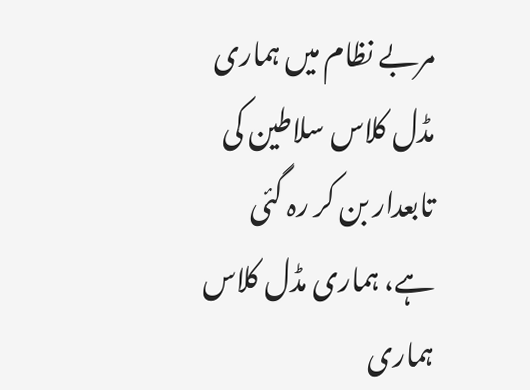مربے نظام میں ہماری مڈل کلاس سلاطین کی تابعدار بن کر رہ گئی ہے، ہماری مڈل کلاس ہماری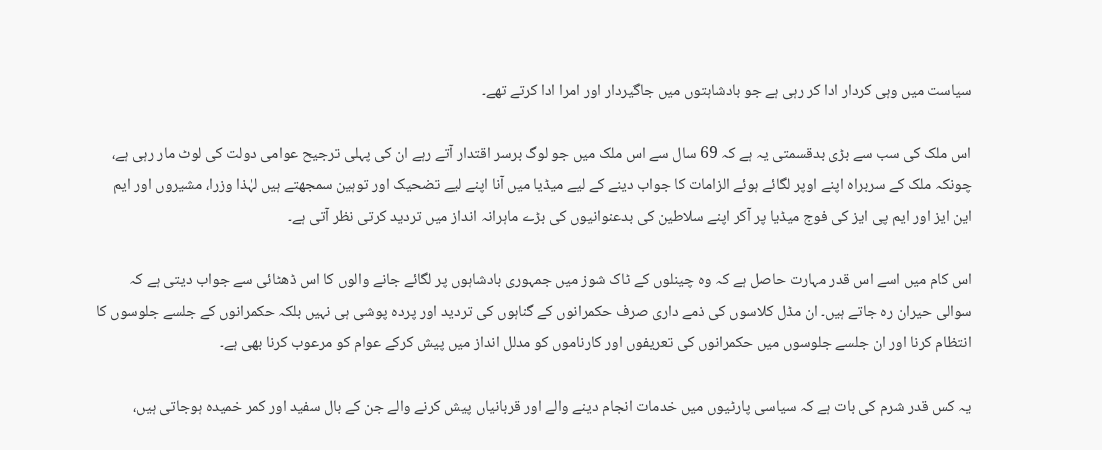سیاست میں وہی کردار ادا کر رہی ہے جو بادشاہتوں میں جاگیردار اور امرا ادا کرتے تھے۔

اس ملک کی سب سے بڑی بدقسمتی یہ ہے کہ 69 سال سے اس ملک میں جو لوگ برسر اقتدار آتے رہے ان کی پہلی ترجیح عوامی دولت کی لوٹ مار رہی ہے، چونکہ ملک کے سربراہ اپنے اوپر لگائے ہوئے الزامات کا جواب دینے کے لیے میڈیا میں آنا اپنے لیے تضحیک اور توہین سمجھتے ہیں لہٰذا وزرا، مشیروں اور ایم این ایز اور ایم پی ایز کی فوج میڈیا پر آکر اپنے سلاطین کی بدعنوانیوں کی بڑے ماہرانہ انداز میں تردید کرتی نظر آتی ہے۔

اس کام میں اسے اس قدر مہارت حاصل ہے کہ وہ چینلوں کے ٹاک شوز میں جمہوری بادشاہوں پر لگائے جانے والوں کا اس ڈھٹائی سے جواب دیتی ہے کہ سوالی حیران رہ جاتے ہیں۔ ان مڈل کلاسوں کی ذمے داری صرف حکمرانوں کے گناہوں کی تردید اور پردہ پوشی ہی نہیں بلکہ حکمرانوں کے جلسے جلوسوں کا انتظام کرنا اور ان جلسے جلوسوں میں حکمرانوں کی تعریفوں اور کارناموں کو مدلل انداز میں پیش کرکے عوام کو مرعوب کرنا بھی ہے۔

یہ کس قدر شرم کی بات ہے کہ سیاسی پارٹیوں میں خدمات انجام دینے والے اور قربانیاں پیش کرنے والے جن کے بال سفید اور کمر خمیدہ ہوجاتی ہیں،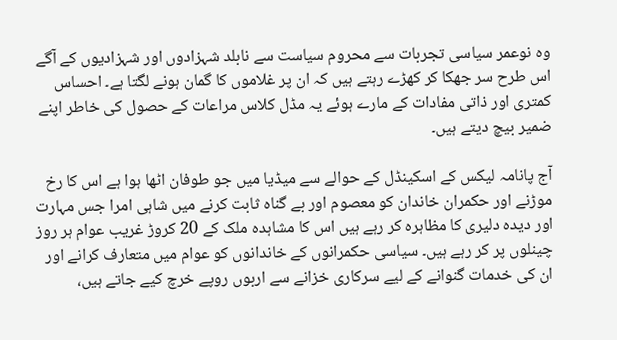وہ نوعمر سیاسی تجربات سے محروم سیاست سے نابلد شہزادوں اور شہزادیوں کے آگے اس طرح سر جھکا کر کھڑے رہتے ہیں کہ ان پر غلاموں کا گمان ہونے لگتا ہے۔ احساس کمتری اور ذاتی مفادات کے مارے ہوئے یہ مڈل کلاس مراعات کے حصول کی خاطر اپنے ضمیر بیچ دیتے ہیں۔

آج پانامہ لیکس کے اسکینڈل کے حوالے سے میڈیا میں جو طوفان اٹھا ہوا ہے اس کا رخ موڑنے اور حکمران خاندان کو معصوم اور بے گناہ ثابت کرنے میں شاہی امرا جس مہارت اور دیدہ دلیری کا مظاہرہ کر رہے ہیں اس کا مشاہدہ ملک کے 20 کروڑ غریب عوام ہر روز چینلوں پر کر رہے ہیں۔ سیاسی حکمرانوں کے خاندانوں کو عوام میں متعارف کرانے اور ان کی خدمات گنوانے کے لیے سرکاری خزانے سے اربوں روپے خرچ کیے جاتے ہیں،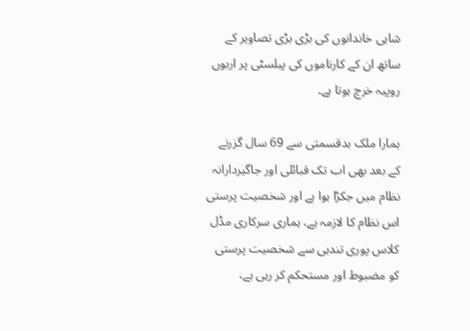شاہی خاندانوں کی بڑی بڑی تصاویر کے ساتھ ان کے کارناموں کی پبلسٹی پر اربوں روپیہ خرچ ہوتا ہے۔

ہمارا ملک بدقسمتی سے 69 سال گزرنے کے بعد بھی اب تک قبائلی اور جاگیردارانہ نظام میں جکڑا ہوا ہے اور شخصیت پرستی اس نظام کا لازمہ ہے، ہماری سرکاری مڈل کلاس پوری تندہی سے شخصیت پرستی کو مضبوط اور مستحکم کر رہی ہے،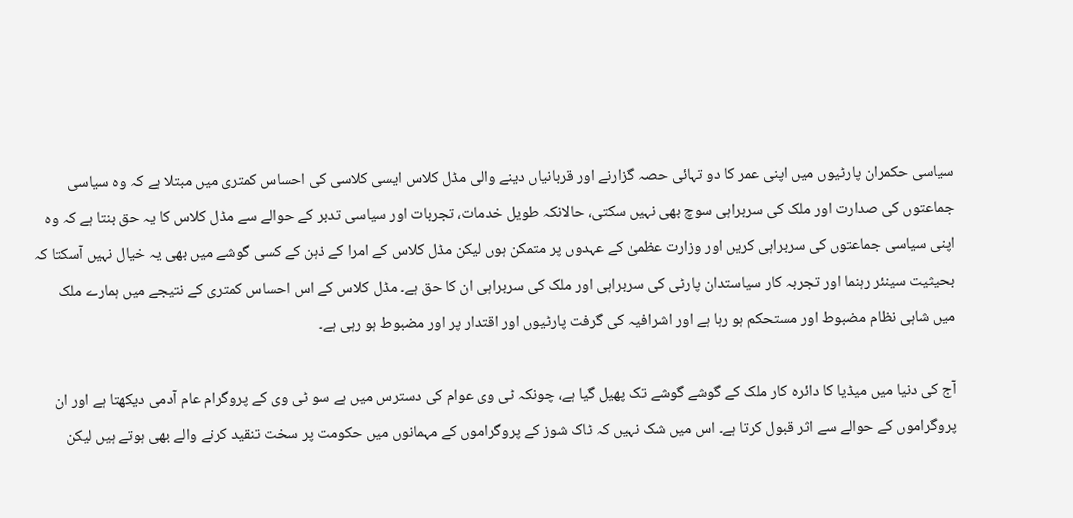سیاسی حکمران پارٹیوں میں اپنی عمر کا دو تہائی حصہ گزارنے اور قربانیاں دینے والی مڈل کلاس ایسی کلاسی کی احساس کمتری میں مبتلا ہے کہ وہ سیاسی جماعتوں کی صدارت اور ملک کی سربراہی سوچ بھی نہیں سکتی، حالانکہ طویل خدمات، تجربات اور سیاسی تدبر کے حوالے سے مڈل کلاس کا یہ حق بنتا ہے کہ وہ اپنی سیاسی جماعتوں کی سربراہی کریں اور وزارت عظمیٰ کے عہدوں پر متمکن ہوں لیکن مڈل کلاس کے امرا کے ذہن کے کسی گوشے میں بھی یہ خیال نہیں آسکتا کہ بحیثیت سینئر رہنما اور تجربہ کار سیاستدان پارٹی کی سربراہی اور ملک کی سربراہی ان کا حق ہے۔ مڈل کلاس کے اس احساس کمتری کے نتیجے میں ہمارے ملک میں شاہی نظام مضبوط اور مستحکم ہو رہا ہے اور اشرافیہ کی گرفت پارٹیوں اور اقتدار پر اور مضبوط ہو رہی ہے۔

آج کی دنیا میں میڈیا کا دائرہ کار ملک کے گوشے گوشے تک پھیل گیا ہے، چونکہ ٹی وی عوام کی دسترس میں ہے سو ٹی وی کے پروگرام عام آدمی دیکھتا ہے اور ان پروگراموں کے حوالے سے اثر قبول کرتا ہے۔ اس میں شک نہیں کہ ٹاک شوز کے پروگراموں کے مہمانوں میں حکومت پر سخت تنقید کرنے والے بھی ہوتے ہیں لیکن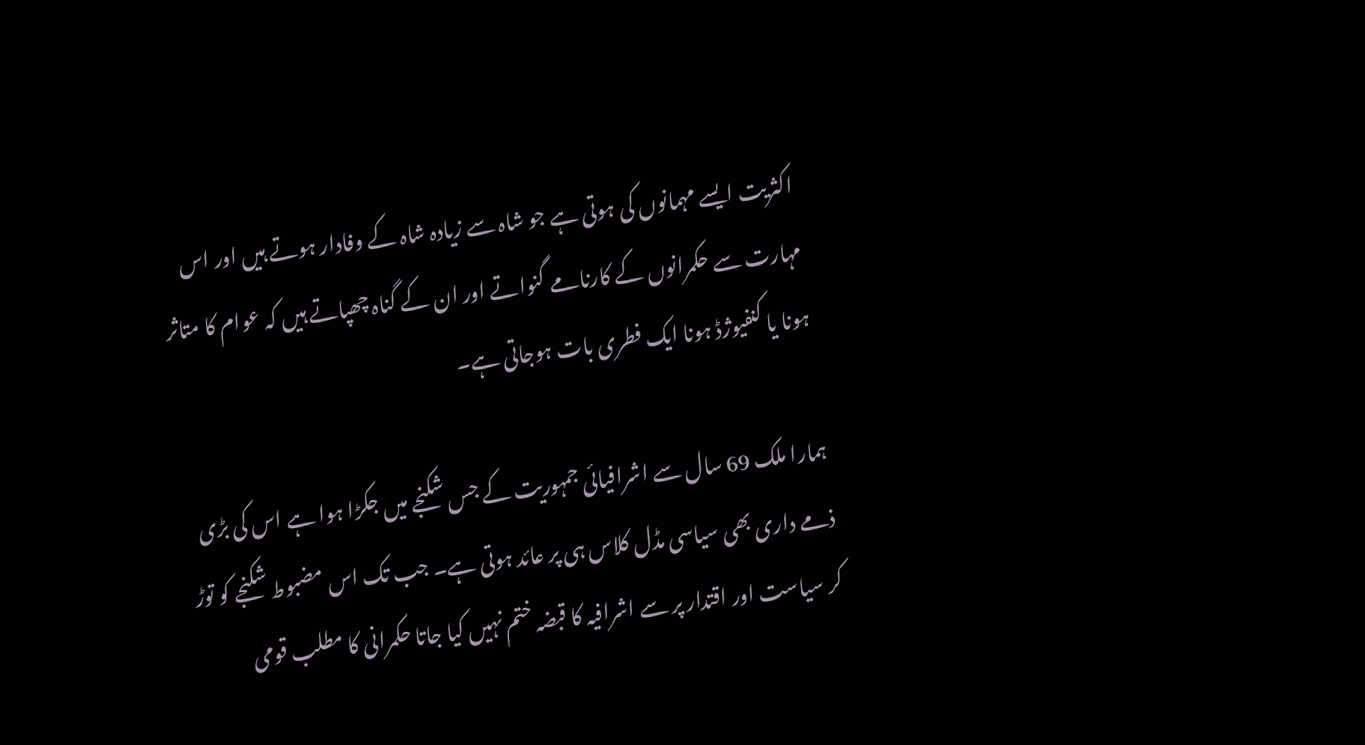اکثریت ایسے مہمانوں کی ہوتی ہے جو شاہ سے زیادہ شاہ کے وفادار ہوتے ہیں اور اس مہارت سے حکمرانوں کے کارنامے گنواتے اور ان کے گناہ چھپاتے ہیں کہ عوام کا متاثر ہونا یا کنفیوژڈ ہونا ایک فطری بات ہوجاتی ہے۔

ہمارا ملک 69 سال سے اشرافیائی جمہوریت کے جس شکنجے میں جکڑا ہوا ہے اس کی بڑی ذمے داری بھی سیاسی مڈل کلاس ہی پر عائد ہوتی ہے۔ جب تک اس مضبوط شکنجے کو توڑ کر سیاست اور اقتدار پر سے اشرافیہ کا قبضہ ختم نہیں کیا جاتا حکمرانی کا مطلب قومی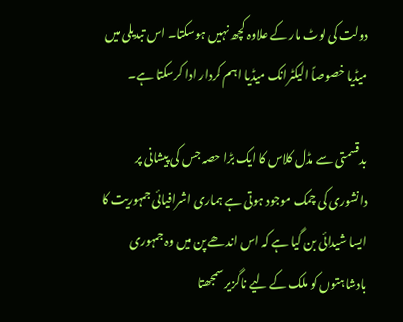دولت کی لوٹ مار کے علاوہ کچھ نہیں ہوسکتا۔ اس تبدیلی میں میڈیا خصوصاً الیکٹرانک میڈیا اہم کردار ادا کرسکتا ہے۔

بدقسمتی سے مڈل کلاس کا ایک بڑا حصہ جس کی پیشانی پر دانشوری کی چمک موجود ہوتی ہے ہماری اشرافیائی جمہوریت کا ایسا شیدائی بن گیا ہے کہ اس اندھے پن میں وہ جمہوری بادشاہتوں کو ملک کے لیے ناگزیر سمجھتا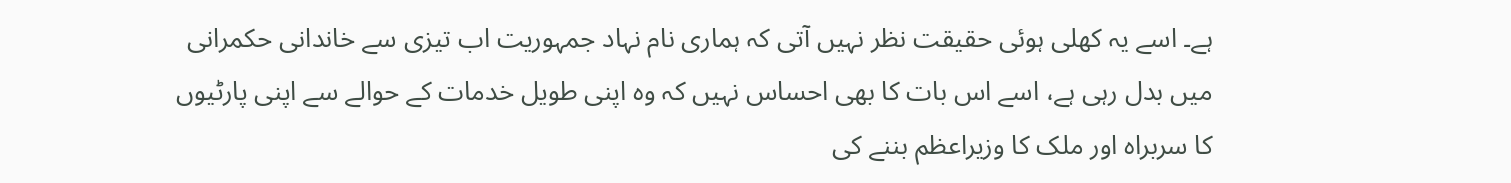ہے۔ اسے یہ کھلی ہوئی حقیقت نظر نہیں آتی کہ ہماری نام نہاد جمہوریت اب تیزی سے خاندانی حکمرانی میں بدل رہی ہے، اسے اس بات کا بھی احساس نہیں کہ وہ اپنی طویل خدمات کے حوالے سے اپنی پارٹیوں کا سربراہ اور ملک کا وزیراعظم بننے کی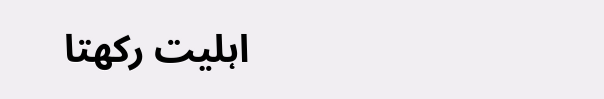اہلیت رکھتا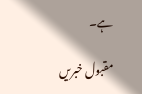ہے۔

مقبول خبریں